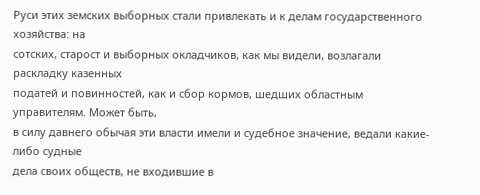Руси этих земских выборных стали привлекать и к делам государственного хозяйства: на
сотских, старост и выборных окладчиков, как мы видели, возлагали раскладку казенных
податей и повинностей, как и сбор кормов, шедших областным управителям. Может быть,
в силу давнего обычая эти власти имели и судебное значение, ведали какие-либо судные
дела своих обществ, не входившие в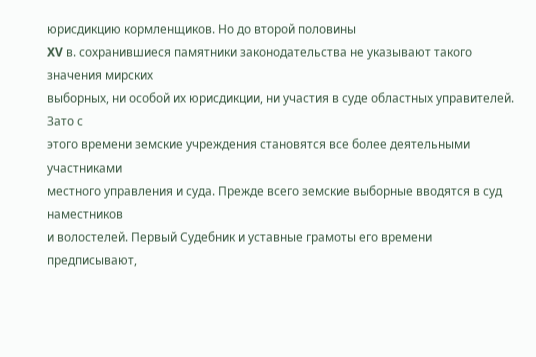юрисдикцию кормленщиков. Но до второй половины
XV в. сохранившиеся памятники законодательства не указывают такого значения мирских
выборных, ни особой их юрисдикции, ни участия в суде областных управителей. Зато с
этого времени земские учреждения становятся все более деятельными участниками
местного управления и суда. Прежде всего земские выборные вводятся в суд наместников
и волостелей. Первый Судебник и уставные грамоты его времени предписывают,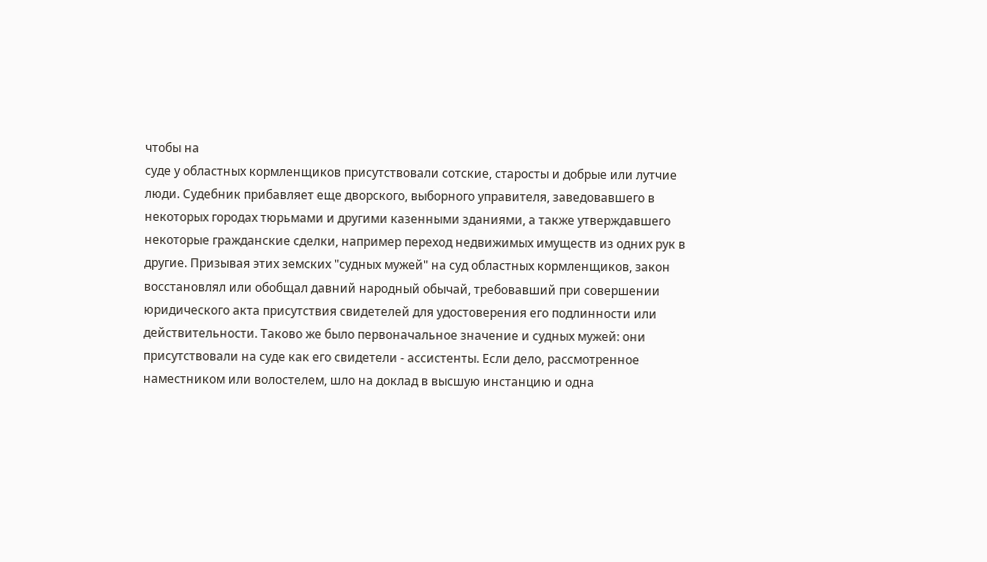чтобы на
суде у областных кормленщиков присутствовали сотские, старосты и добрые или лутчие
люди. Судебник прибавляет еще дворского, выборного управителя, заведовавшего в
некоторых городах тюрьмами и другими казенными зданиями, а также утверждавшего
некоторые гражданские сделки, например переход недвижимых имуществ из одних рук в
другие. Призывая этих земских "судных мужей" на суд областных кормленщиков, закон
восстановлял или обобщал давний народный обычай, требовавший при совершении
юридического акта присутствия свидетелей для удостоверения его подлинности или
действительности. Таково же было первоначальное значение и судных мужей: они
присутствовали на суде как его свидетели - ассистенты. Если дело, рассмотренное
наместником или волостелем, шло на доклад в высшую инстанцию и одна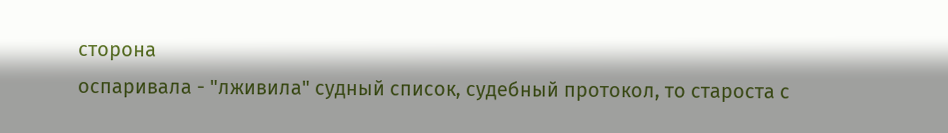сторона
оспаривала - "лживила" судный список, судебный протокол, то староста с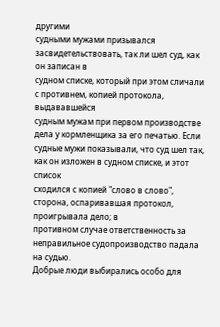другими
судными мужами призывался засвидетельствовать, так ли шел суд, как он записан в
судном списке, который при этом сличали с противнем, копией протокола, выдававшейся
судным мужам при первом производстве дела у кормленщика за его печатью. Если
судные мужи показывали, что суд шел так, как он изложен в судном списке, и этот список
сходился с копией "слово в слово", сторона, оспаривавшая протокол, проигрывала дело; в
противном случае ответственность за неправильное судопроизводство падала на судью.
Добрые люди выбирались особо для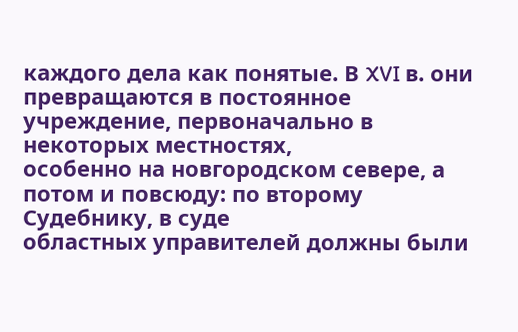каждого дела как понятые. В XVI в. они
превращаются в постоянное учреждение, первоначально в некоторых местностях,
особенно на новгородском севере, а потом и повсюду: по второму Судебнику, в суде
областных управителей должны были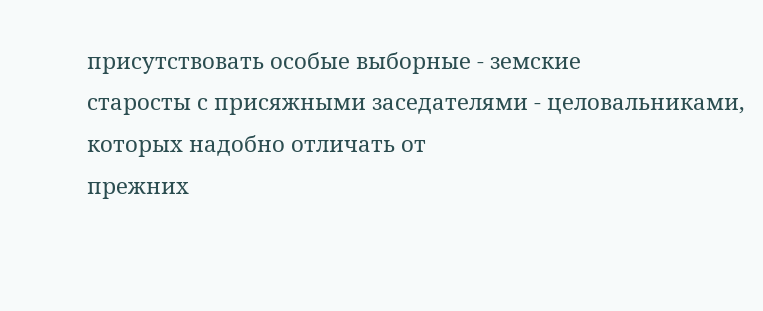присутствовать особые выборные - земские
старосты с присяжными заседателями - целовальниками, которых надобно отличать от
прежних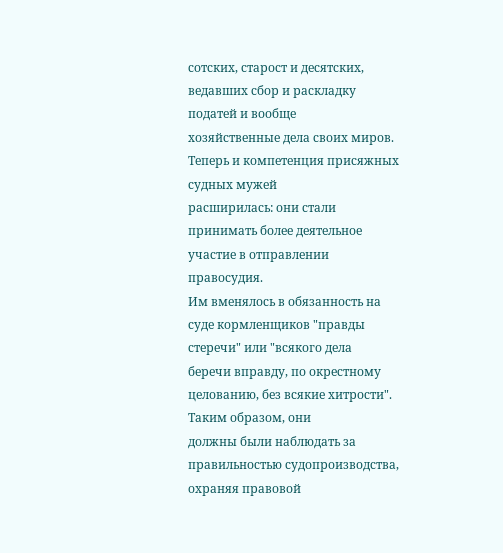сотских, старост и десятских, ведавших сбор и раскладку податей и вообще
хозяйственные дела своих миров. Теперь и компетенция присяжных судных мужей
расширилась: они стали принимать более деятельное участие в отправлении правосудия.
Им вменялось в обязанность на суде кормленщиков "правды стеречи" или "всякого дела
беречи вправду, по окрестному целованию, без всякие хитрости". Таким образом, они
должны были наблюдать за правильностью судопроизводства, охраняя правовой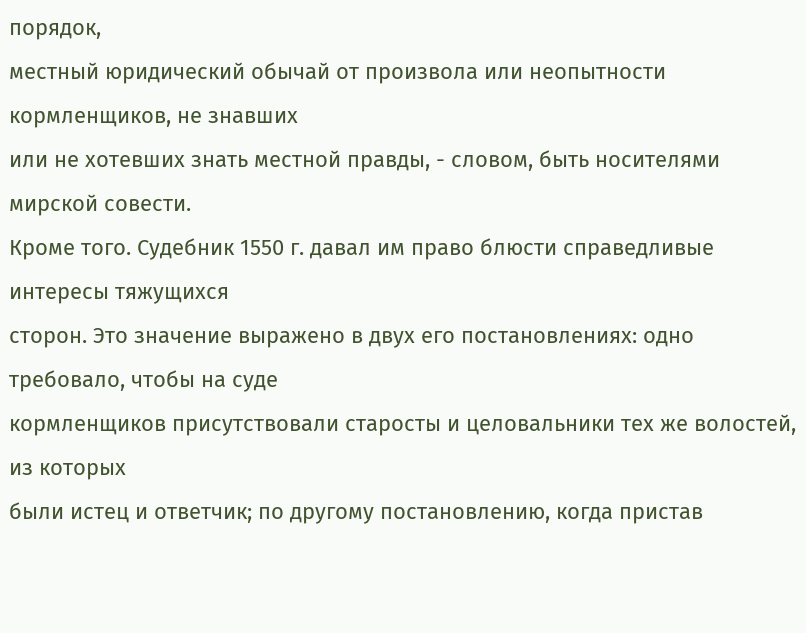порядок,
местный юридический обычай от произвола или неопытности кормленщиков, не знавших
или не хотевших знать местной правды, - словом, быть носителями мирской совести.
Кроме того. Судебник 1550 г. давал им право блюсти справедливые интересы тяжущихся
сторон. Это значение выражено в двух его постановлениях: одно требовало, чтобы на суде
кормленщиков присутствовали старосты и целовальники тех же волостей, из которых
были истец и ответчик; по другому постановлению, когда пристав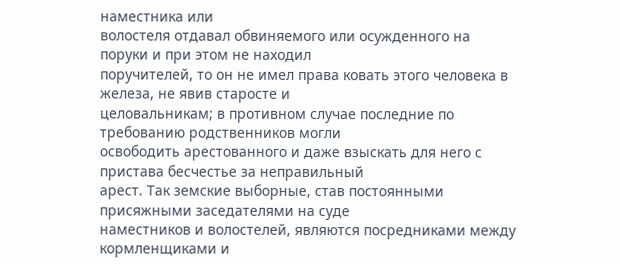наместника или
волостеля отдавал обвиняемого или осужденного на поруки и при этом не находил
поручителей, то он не имел права ковать этого человека в железа, не явив старосте и
целовальникам; в противном случае последние по требованию родственников могли
освободить арестованного и даже взыскать для него с пристава бесчестье за неправильный
арест. Так земские выборные, став постоянными присяжными заседателями на суде
наместников и волостелей, являются посредниками между кормленщиками и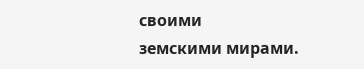своими
земскими мирами.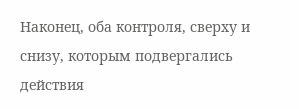Наконец, оба контроля, сверху и снизу, которым подвергались
действия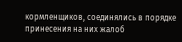кормленщиков, соединялись в порядке принесения на них жалоб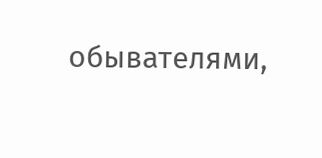обывателями,